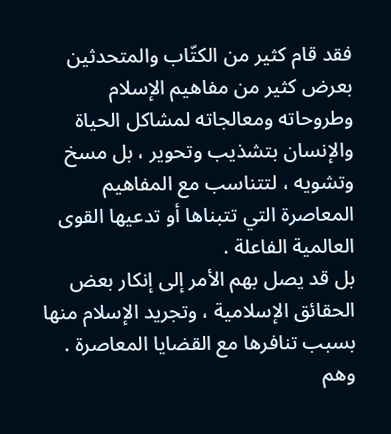فقد قام كثير من الكتّاب والمتحدثين بعرض كثير من مفاهيم الإسلام وطروحاته ومعالجاته لمشاكل الحياة والإنسان بتشذيب وتحوير ، بل مسخ وتشويه ، لتتناسب مع المفاهيم المعاصرة التي تتبناها أو تدعيها القوى العالمية الفاعلة .
بل قد يصل بهم الأمر إلى إنكار بعض الحقائق الإسلامية ، وتجريد الإسلام منها بسبب تنافرها مع القضايا المعاصرة . وهم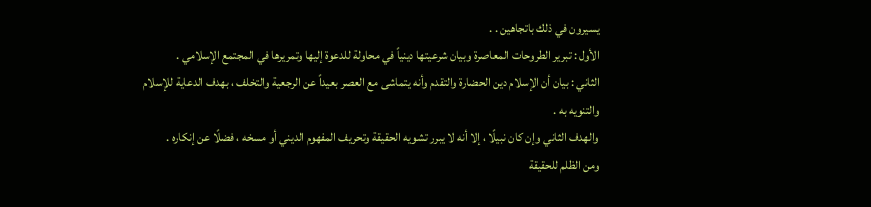يسيرون في ذلك باتجاهين . .
الأول : تبرير الطروحات المعاصرة وبيان شرعيتها دينياً في محاولة للدعوة إليها وتمريرها في المجتمع الإسلامي .
الثاني : بيان أن الإسلام دين الحضارة والتقدم وأنه يتماشى مع العصر بعيداً عن الرجعية والتخلف ، بهدف الدعاية للإسلام والتنويه به .
والهدف الثاني وإن كان نبيلًا ، إلا أنه لا يبرر تشويه الحقيقة وتحريف المفهوم الديني أو مسخه ، فضلًا عن إنكاره .
ومن الظلم للحقيقة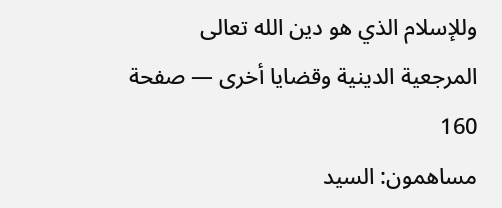وللإسلام الذي هو دين الله تعالى
المرجعية الدينية وقضايا أخرى — صفحة 160
مساهمون: السيد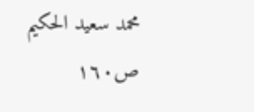محمد سعيد الحكيم
ص١٦٠